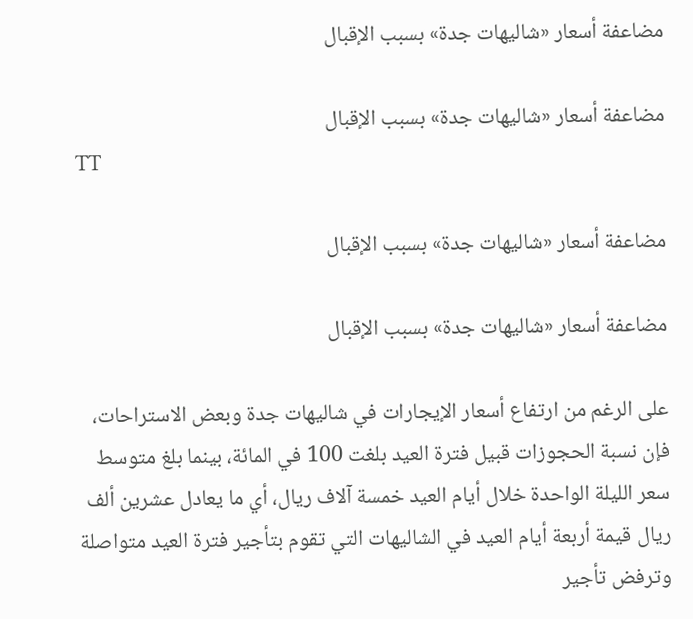مضاعفة أسعار «شاليهات جدة» بسبب الإقبال

مضاعفة أسعار «شاليهات جدة» بسبب الإقبال
TT

مضاعفة أسعار «شاليهات جدة» بسبب الإقبال

مضاعفة أسعار «شاليهات جدة» بسبب الإقبال

على الرغم من ارتفاع أسعار الإيجارات في شاليهات جدة وبعض الاستراحات، فإن نسبة الحجوزات قبيل فترة العيد بلغت 100 في المائة، بينما بلغ متوسط سعر الليلة الواحدة خلال أيام العيد خمسة آلاف ريال، أي ما يعادل عشرين ألف ريال قيمة أربعة أيام العيد في الشاليهات التي تقوم بتأجير فترة العيد متواصلة وترفض تأجير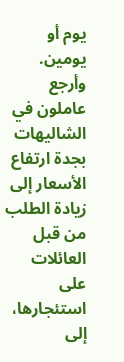يوم أو يومين.
وأرجع عاملون في الشاليهات بجدة ارتفاع الأسعار إلى زيادة الطلب من قبل العائلات على استئجارها، إلى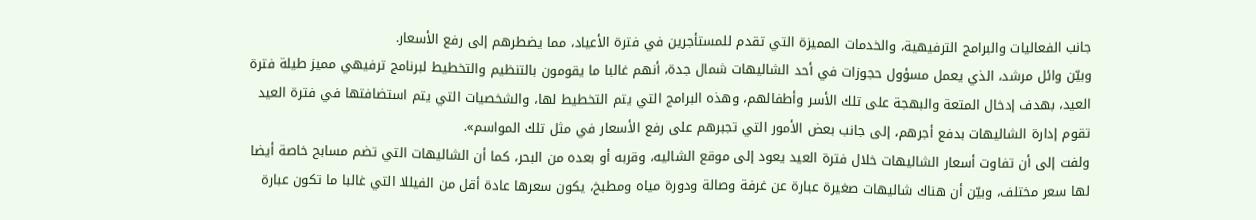جانب الفعاليات والبرامج الترفيهية، والخدمات المميزة التي تقدم للمستأجرين في فترة الأعياد، مما يضطرهم إلى رفع الأسعار.
وبيّن وائل مرشد، الذي يعمل مسؤول حجوزات في أحد الشاليهات شمال جدة، أنهم غالبا ما يقومون بالتنظيم والتخطيط لبرنامج ترفيهي مميز طيلة فترة العيد، بهدف إدخال المتعة والبهجة على تلك الأسر وأطفالهم، وهذه البرامج التي يتم التخطيط لها، والشخصيات التي يتم استضافتها في فترة العيد تقوم إدارة الشاليهات بدفع أجرهم، إلى جانب بعض الأمور التي تجبرهم على رفع الأسعار في مثل تلك المواسم».
ولفت إلى أن تفاوت أسعار الشاليهات خلال فترة العيد يعود إلى موقع الشاليه، وقربه أو بعده من البحر، كما أن الشاليهات التي تضم مسابح خاصة أيضا لها سعر مختلف، وبيّن أن هناك شاليهات صغيرة عبارة عن غرفة وصالة ودورة مياه ومطبخ، يكون سعرها عادة أقل من الفيللا التي غالبا ما تكون عبارة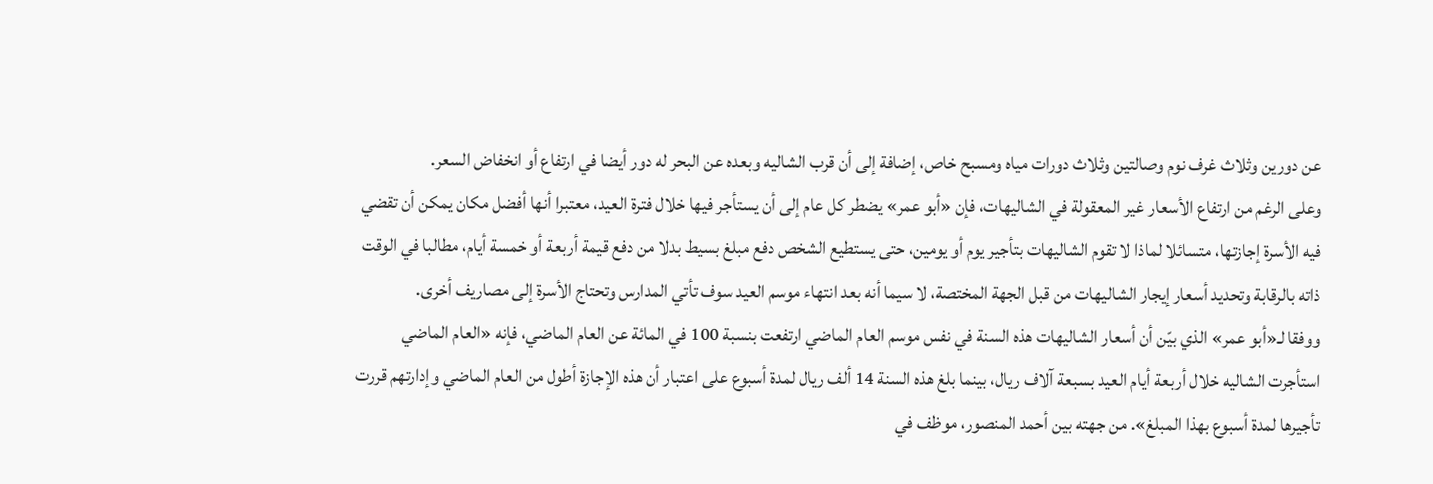عن دورين وثلاث غرف نوم وصالتين وثلاث دورات مياه ومسبح خاص، إضافة إلى أن قرب الشاليه وبعده عن البحر له دور أيضا في ارتفاع أو انخفاض السعر.
وعلى الرغم من ارتفاع الأسعار غير المعقولة في الشاليهات، فإن «أبو عمر» يضطر كل عام إلى أن يستأجر فيها خلال فترة العيد، معتبرا أنها أفضل مكان يمكن أن تقضي فيه الأسرة إجازتها، متسائلا لماذا لا تقوم الشاليهات بتأجير يوم أو يومين، حتى يستطيع الشخص دفع مبلغ بسيط بدلا من دفع قيمة أربعة أو خمسة أيام، مطالبا في الوقت ذاته بالرقابة وتحديد أسعار إيجار الشاليهات من قبل الجهة المختصة، لا سيما أنه بعد انتهاء موسم العيد سوف تأتي المدارس وتحتاج الأسرة إلى مصاريف أخرى.
ووفقا لـ«أبو عمر» الذي بيّن أن أسعار الشاليهات هذه السنة في نفس موسم العام الماضي ارتفعت بنسبة 100 في المائة عن العام الماضي، فإنه «العام الماضي استأجرت الشاليه خلال أربعة أيام العيد بسبعة آلاف ريال، بينما بلغ هذه السنة 14 ألف ريال لمدة أسبوع على اعتبار أن هذه الإجازة أطول من العام الماضي وإدارتهم قررت تأجيرها لمدة أسبوع بهذا المبلغ». من جهته بين أحمد المنصور، موظف في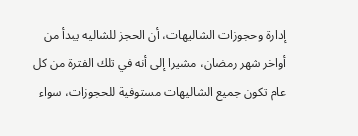إدارة وحجوزات الشاليهات، أن الحجز للشاليه يبدأ من أواخر شهر رمضان، مشيرا إلى أنه في تلك الفترة من كل عام تكون جميع الشاليهات مستوفية للحجوزات، سواء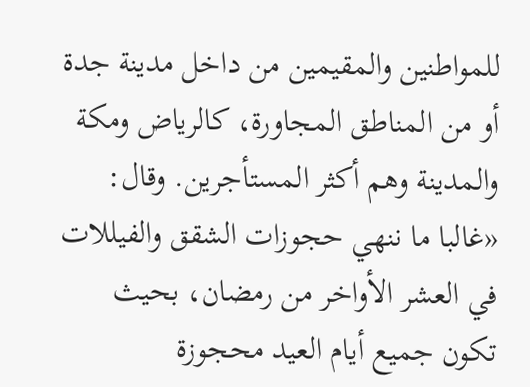للمواطنين والمقيمين من داخل مدينة جدة أو من المناطق المجاورة، كالرياض ومكة والمدينة وهم أكثر المستأجرين. وقال: «غالبا ما ننهي حجوزات الشقق والفيللات في العشر الأواخر من رمضان، بحيث تكون جميع أيام العيد محجوزة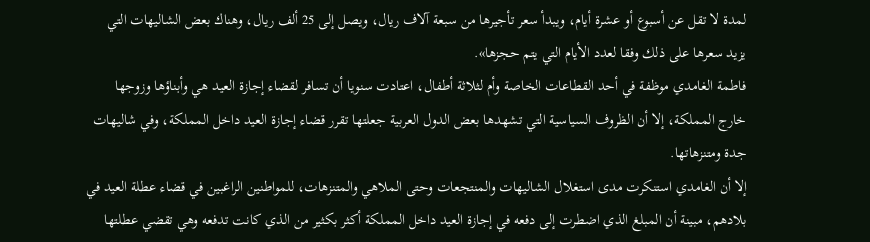لمدة لا تقل عن أسبوع أو عشرة أيام، ويبدأ سعر تأجيرها من سبعة آلاف ريال، ويصل إلى 25 ألف ريال، وهناك بعض الشاليهات التي يزيد سعرها على ذلك وفقا لعدد الأيام التي يتم حجزها».
فاطمة الغامدي موظفة في أحد القطاعات الخاصة وأم لثلاثة أطفال، اعتادت سنويا أن تسافر لقضاء إجازة العيد هي وأبناؤها وزوجها خارج المملكة، إلا أن الظروف السياسية التي تشهدها بعض الدول العربية جعلتها تقرر قضاء إجازة العيد داخل المملكة، وفي شاليهات جدة ومتنزهاتها.
إلا أن الغامدي استنكرت مدى استغلال الشاليهات والمنتجعات وحتى الملاهي والمتنزهات، للمواطنين الراغبين في قضاء عطلة العيد في بلادهم، مبينة أن المبلغ الذي اضطرت إلى دفعه في إجازة العيد داخل المملكة أكثر بكثير من الذي كانت تدفعه وهي تقضي عطلتها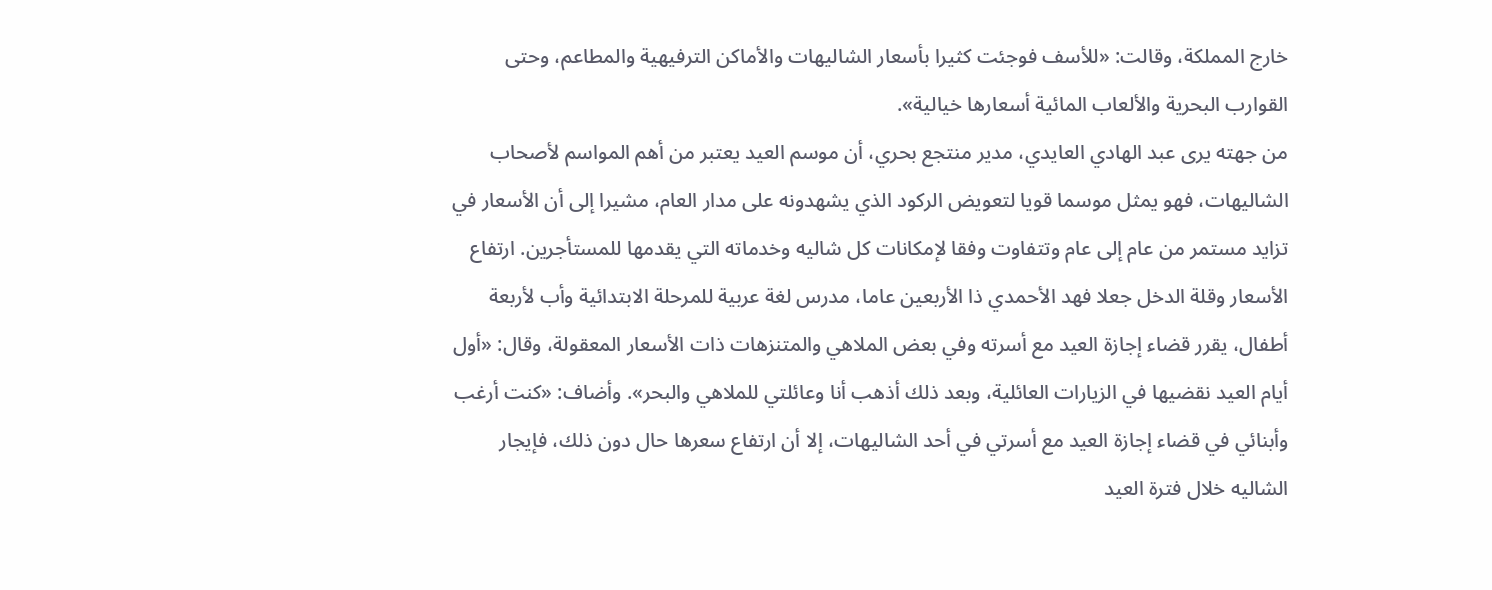خارج المملكة، وقالت: «للأسف فوجئت كثيرا بأسعار الشاليهات والأماكن الترفيهية والمطاعم، وحتى القوارب البحرية والألعاب المائية أسعارها خيالية».
من جهته يرى عبد الهادي العايدي، مدير منتجع بحري، أن موسم العيد يعتبر من أهم المواسم لأصحاب الشاليهات، فهو يمثل موسما قويا لتعويض الركود الذي يشهدونه على مدار العام، مشيرا إلى أن الأسعار في تزايد مستمر من عام إلى عام وتتفاوت وفقا لإمكانات كل شاليه وخدماته التي يقدمها للمستأجرين. ارتفاع الأسعار وقلة الدخل جعلا فهد الأحمدي ذا الأربعين عاما، مدرس لغة عربية للمرحلة الابتدائية وأب لأربعة أطفال، يقرر قضاء إجازة العيد مع أسرته وفي بعض الملاهي والمتنزهات ذات الأسعار المعقولة، وقال: «أول أيام العيد نقضيها في الزيارات العائلية، وبعد ذلك أذهب أنا وعائلتي للملاهي والبحر». وأضاف: «كنت أرغب وأبنائي في قضاء إجازة العيد مع أسرتي في أحد الشاليهات، إلا أن ارتفاع سعرها حال دون ذلك، فإيجار الشاليه خلال فترة العيد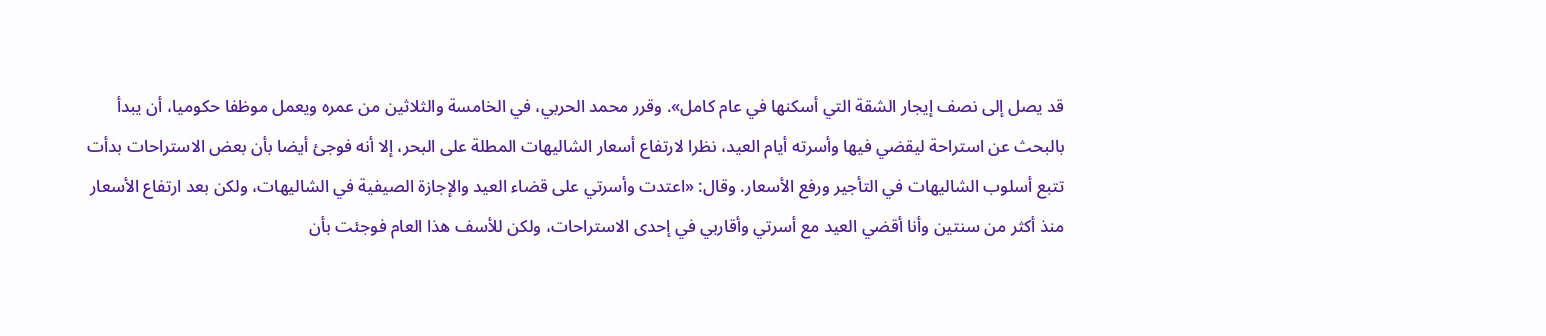قد يصل إلى نصف إيجار الشقة التي أسكنها في عام كامل». وقرر محمد الحربي، في الخامسة والثلاثين من عمره ويعمل موظفا حكوميا، أن يبدأ بالبحث عن استراحة ليقضي فيها وأسرته أيام العيد، نظرا لارتفاع أسعار الشاليهات المطلة على البحر، إلا أنه فوجئ أيضا بأن بعض الاستراحات بدأت تتبع أسلوب الشاليهات في التأجير ورفع الأسعار. وقال: «اعتدت وأسرتي على قضاء العيد والإجازة الصيفية في الشاليهات، ولكن بعد ارتفاع الأسعار منذ أكثر من سنتين وأنا أقضي العيد مع أسرتي وأقاربي في إحدى الاستراحات، ولكن للأسف هذا العام فوجئت بأن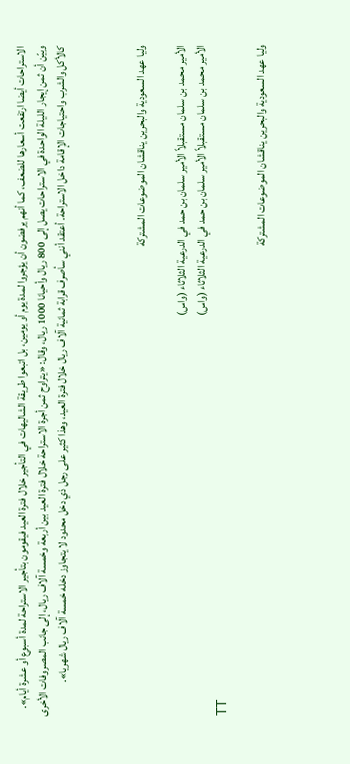الاستراحات أيضا ارتفعت أسعارها للضعف، كما أنهم يرفضون أن يؤجروا لمدة يوم أو يومين، بل اتبعوا طريقة الشاليهات في التأجير خلال فترة العيد فيقومون بتأجير الاستراحة لمدة أسبوع أو عشرة أيام».
وبيّن أن ثمن إيجار الليلة الواحدة في الاستراحات يصل إلى 800 ريال وأحيانا 1000 ريال، وقال: «يتراوح ثمن أجرة الاستراحة خلال فترة العيد بين أربعة وخمسة آلاف ريال، إلى جانب المصروفات الأخرى كالأكل والشرب واحتياجات الإقامة داخل الاستراحة. أعتقد أنني سأصرف قرابة ثمانية آلاف ريال خلال فترة العيد، وهذا كثير على رجل ذي دخل محدود لا يتجاوز دخله خمسة آلاف ريال شهريا».



وليا عهد السعودية والبحرين يناقشان الموضوعات المشتركة

الأمير محمد بن سلمان مستقبلاً الأمير سلمان بن حمد في الدرعية الثلاثاء (واس)
الأمير محمد بن سلمان مستقبلاً الأمير سلمان بن حمد في الدرعية الثلاثاء (واس)
TT

وليا عهد السعودية والبحرين يناقشان الموضوعات المشتركة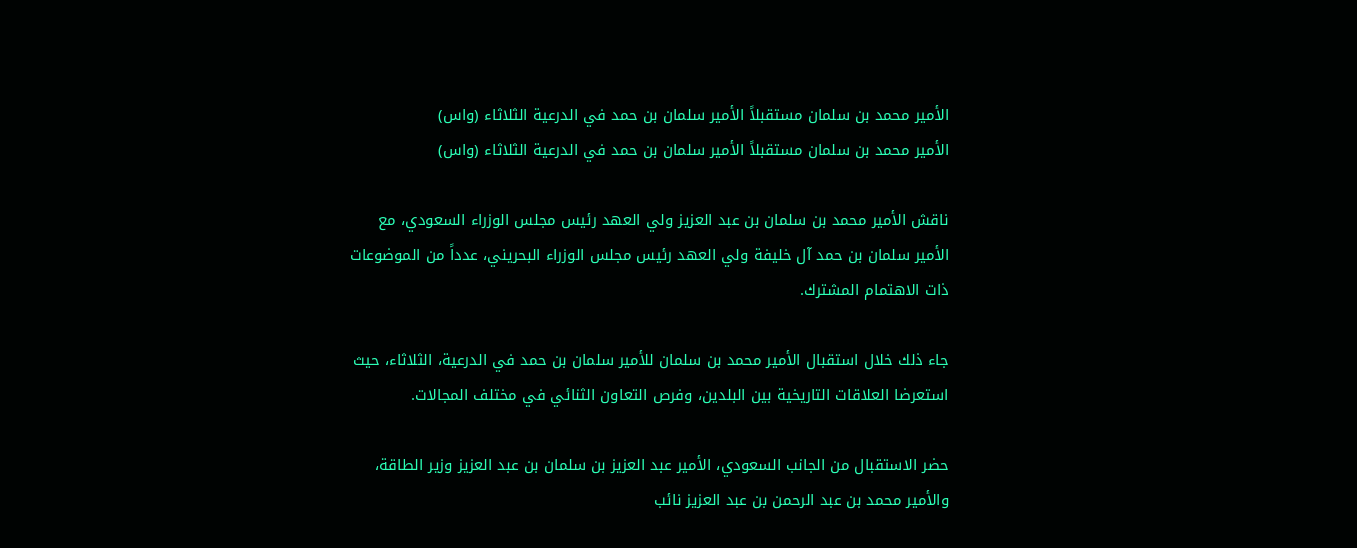الأمير محمد بن سلمان مستقبلاً الأمير سلمان بن حمد في الدرعية الثلاثاء (واس)
الأمير محمد بن سلمان مستقبلاً الأمير سلمان بن حمد في الدرعية الثلاثاء (واس)

ناقش الأمير محمد بن سلمان بن عبد العزيز ولي العهد رئيس مجلس الوزراء السعودي، مع الأمير سلمان بن حمد آل خليفة ولي العهد رئيس مجلس الوزراء البحريني، عدداً من الموضوعات ذات الاهتمام المشترك.

جاء ذلك خلال استقبال الأمير محمد بن سلمان للأمير سلمان بن حمد في الدرعية، الثلاثاء، حيث استعرضا العلاقات التاريخية بين البلدين، وفرص التعاون الثنائي في مختلف المجالات.

حضر الاستقبال من الجانب السعودي، الأمير عبد العزيز بن سلمان بن عبد العزيز وزير الطاقة، والأمير محمد بن عبد الرحمن بن عبد العزيز نائب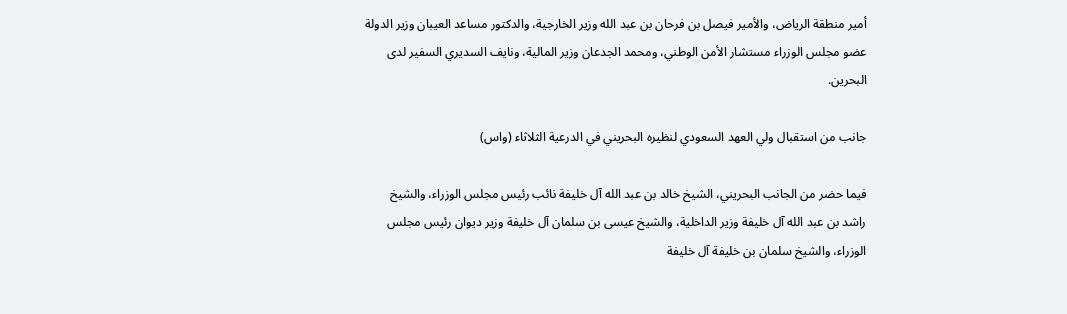أمير منطقة الرياض، والأمير فيصل بن فرحان بن عبد الله وزير الخارجية، والدكتور مساعد العيبان وزير الدولة عضو مجلس الوزراء مستشار الأمن الوطني، ومحمد الجدعان وزير المالية، ونايف السديري السفير لدى البحرين.

جانب من استقبال ولي العهد السعودي لنظيره البحريني في الدرعية الثلاثاء (واس)

فيما حضر من الجانب البحريني، الشيخ خالد بن عبد الله آل خليفة نائب رئيس مجلس الوزراء، والشيخ راشد بن عبد الله آل خليفة وزير الداخلية، والشيخ عيسى بن سلمان آل خليفة وزير ديوان رئيس مجلس الوزراء، والشيخ سلمان بن خليفة آل خليفة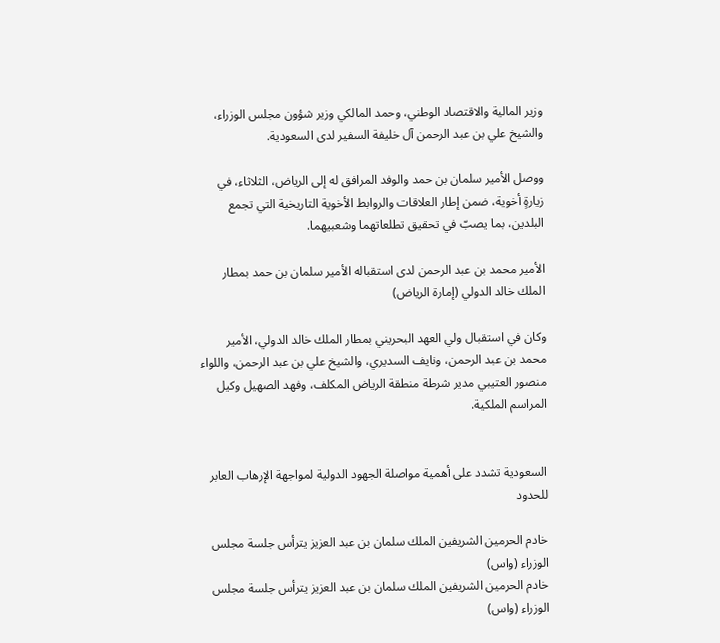وزير المالية والاقتصاد الوطني، وحمد المالكي وزير شؤون مجلس الوزراء، والشيخ علي بن عبد الرحمن آل خليفة السفير لدى السعودية.

ووصل الأمير سلمان بن حمد والوفد المرافق له إلى الرياض، الثلاثاء، في زيارةٍ أخوية، ضمن إطار العلاقات والروابط الأخوية التاريخية التي تجمع البلدين، بما يصبّ في تحقيق تطلعاتهما وشعبيهما.

الأمير محمد بن عبد الرحمن لدى استقباله الأمير سلمان بن حمد بمطار الملك خالد الدولي (إمارة الرياض)

وكان في استقبال ولي العهد البحريني بمطار الملك خالد الدولي، الأمير محمد بن عبد الرحمن، ونايف السديري، والشيخ علي بن عبد الرحمن، واللواء منصور العتيبي مدير شرطة منطقة الرياض المكلف، وفهد الصهيل وكيل المراسم الملكية.


السعودية تشدد على أهمية مواصلة الجهود الدولية لمواجهة الإرهاب العابر للحدود

خادم الحرمين الشريفين الملك سلمان بن عبد العزيز يترأس جلسة مجلس الوزراء (واس)
خادم الحرمين الشريفين الملك سلمان بن عبد العزيز يترأس جلسة مجلس الوزراء (واس)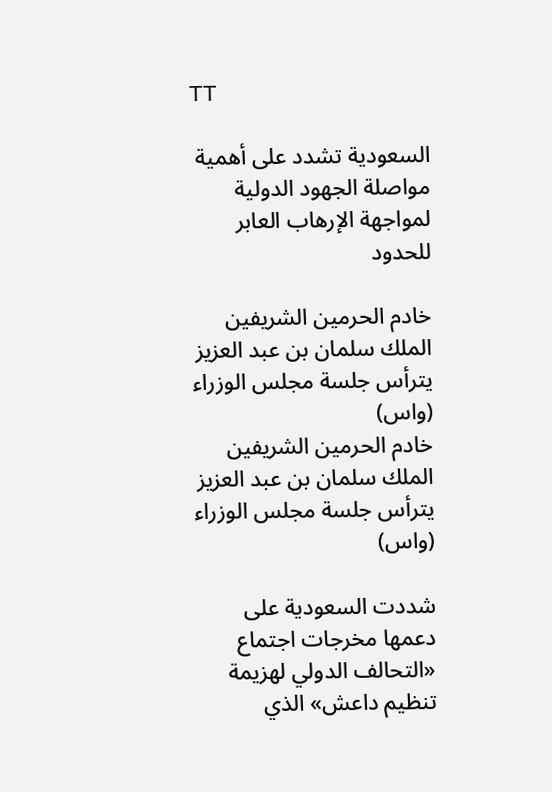TT

السعودية تشدد على أهمية مواصلة الجهود الدولية لمواجهة الإرهاب العابر للحدود

خادم الحرمين الشريفين الملك سلمان بن عبد العزيز يترأس جلسة مجلس الوزراء (واس)
خادم الحرمين الشريفين الملك سلمان بن عبد العزيز يترأس جلسة مجلس الوزراء (واس)

شددت السعودية على دعمها مخرجات اجتماع «التحالف الدولي لهزيمة تنظيم داعش» الذي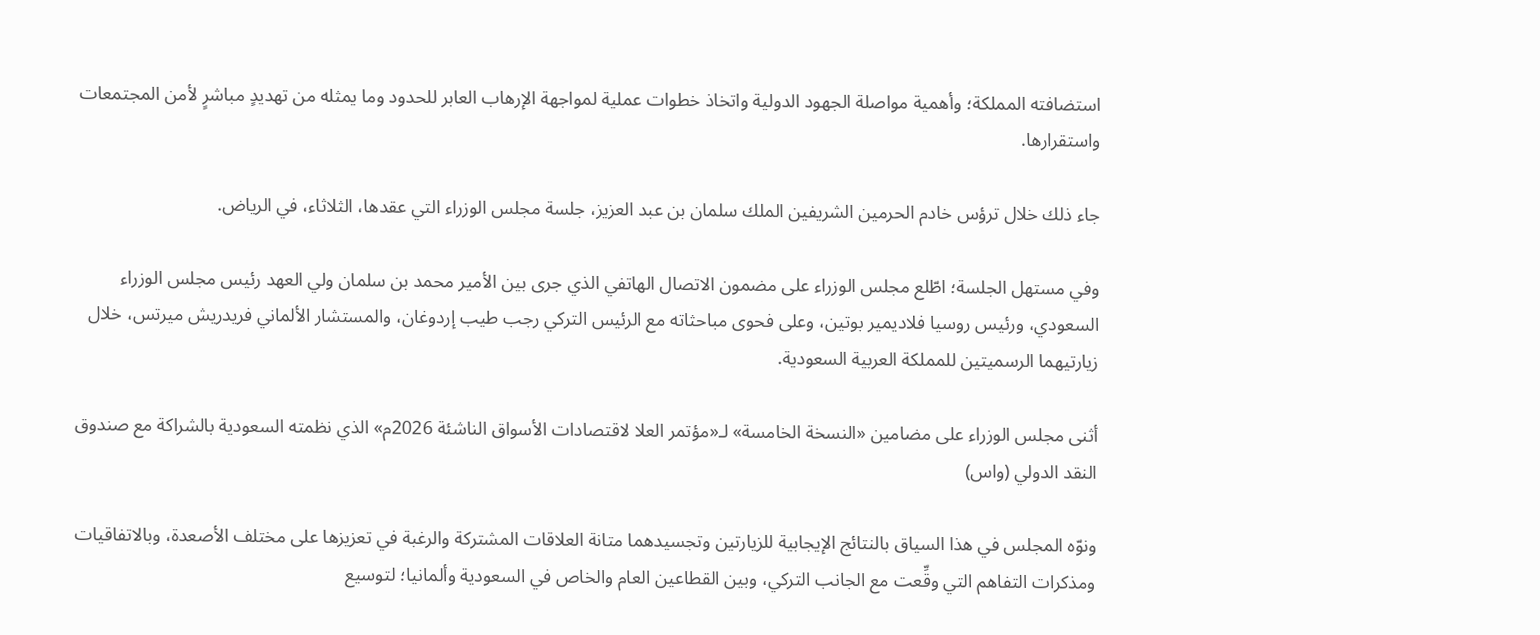استضافته المملكة؛ وأهمية مواصلة الجهود الدولية واتخاذ خطوات عملية لمواجهة الإرهاب العابر للحدود وما يمثله من تهديدٍ مباشرٍ لأمن المجتمعات واستقرارها.

جاء ذلك خلال ترؤس خادم الحرمين الشريفين الملك سلمان بن عبد العزيز، جلسة مجلس الوزراء التي عقدها، الثلاثاء، في الرياض.

وفي مستهل الجلسة؛ اطّلع مجلس الوزراء على مضمون الاتصال الهاتفي الذي جرى بين الأمير محمد بن سلمان ولي العهد رئيس مجلس الوزراء السعودي، ورئيس روسيا فلاديمير بوتين، وعلى فحوى مباحثاته مع الرئيس التركي رجب طيب إردوغان، والمستشار الألماني فريدريش ميرتس، خلال زيارتيهما الرسميتين للمملكة العربية السعودية.

أثنى مجلس الوزراء على مضامين «النسخة الخامسة» لـ«مؤتمر العلا لاقتصادات الأسواق الناشئة 2026م» الذي نظمته السعودية بالشراكة مع صندوق النقد الدولي (واس)

ونوّه المجلس في هذا السياق بالنتائج الإيجابية للزيارتين وتجسيدهما متانة العلاقات المشتركة والرغبة في تعزيزها على مختلف الأصعدة، وبالاتفاقيات ومذكرات التفاهم التي وقِّعت مع الجانب التركي، وبين القطاعين العام والخاص في السعودية وألمانيا؛ لتوسيع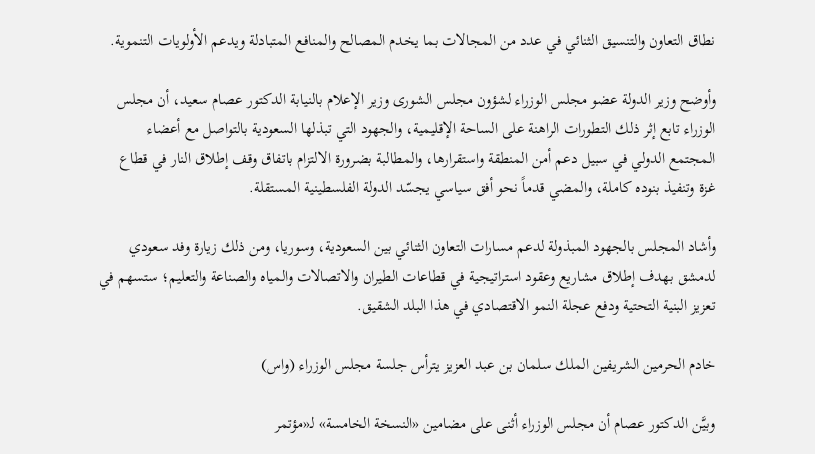نطاق التعاون والتنسيق الثنائي في عدد من المجالات بما يخدم المصالح والمنافع المتبادلة ويدعم الأولويات التنموية.

وأوضح وزير الدولة عضو مجلس الوزراء لشؤون مجلس الشورى وزير الإعلام بالنيابة الدكتور عصام سعيد، أن مجلس الوزراء تابع إثر ذلك التطورات الراهنة على الساحة الإقليمية، والجهود التي تبذلها السعودية بالتواصل مع أعضاء المجتمع الدولي في سبيل دعم أمن المنطقة واستقرارها، والمطالبة بضرورة الالتزام باتفاق وقف إطلاق النار في قطاع غزة وتنفيذ بنوده كاملة، والمضي قدماً نحو أفق سياسي يجسّد الدولة الفلسطينية المستقلة.

وأشاد المجلس بالجهود المبذولة لدعم مسارات التعاون الثنائي بين السعودية، وسوريا، ومن ذلك زيارة وفد سعودي لدمشق بهدف إطلاق مشاريع وعقود استراتيجية في قطاعات الطيران والاتصالات والمياه والصناعة والتعليم؛ ستسهم في تعزيز البنية التحتية ودفع عجلة النمو الاقتصادي في هذا البلد الشقيق.

خادم الحرمين الشريفين الملك سلمان بن عبد العزيز يترأس جلسة مجلس الوزراء (واس)

وبيَّن الدكتور عصام أن مجلس الوزراء أثنى على مضامين «النسخة الخامسة» لـ«مؤتمر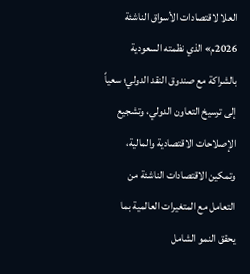العلا لاقتصادات الأسواق الناشئة 2026م» الذي نظمته السعودية بالشراكة مع صندوق النقد الدولي؛ سعياً إلى ترسيخ التعاون الدولي، وتشجيع الإصلاحات الاقتصادية والمالية، وتمكين الاقتصادات الناشئة من التعامل مع المتغيرات العالمية بما يحقق النمو الشامل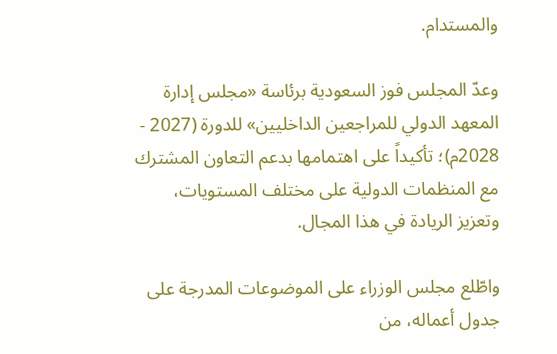والمستدام.

وعدّ المجلس فوز السعودية برئاسة «مجلس إدارة المعهد الدولي للمراجعين الداخليين» للدورة (2027 - 2028م)؛ تأكيداً على اهتمامها بدعم التعاون المشترك مع المنظمات الدولية على مختلف المستويات، وتعزيز الريادة في هذا المجال.

واطّلع مجلس الوزراء على الموضوعات المدرجة على جدول أعماله، من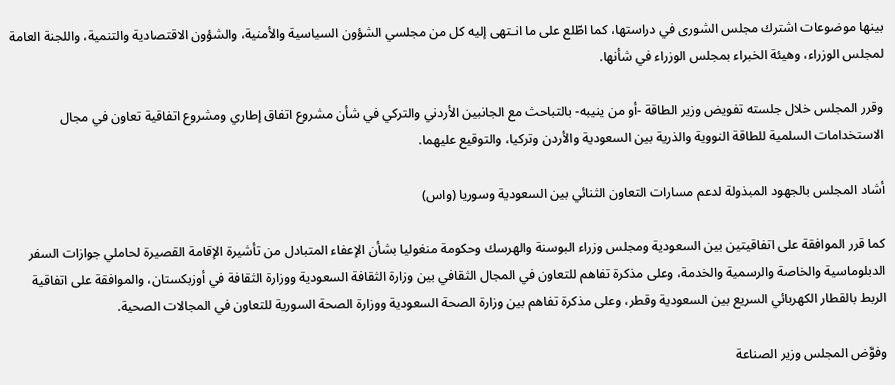بينها موضوعات اشترك مجلس الشورى في دراستها، كما اطّلع على ما انـتهى إليه كل من مجلسي الشؤون السياسية والأمنية، والشؤون الاقتصادية والتنمية، واللجنة العامة لمجلس الوزراء، وهيئة الخبراء بمجلس الوزراء في شأنها.

وقرر المجلس خلال جلسته تفويض وزير الطاقة -أو من ينيبه- بالتباحث مع الجانبين الأردني والتركي في شأن مشروع اتفاق إطاري ومشروع اتفاقية تعاون في مجال الاستخدامات السلمية للطاقة النووية والذرية بين السعودية والأردن وتركيا، والتوقيع عليهما.

أشاد المجلس بالجهود المبذولة لدعم مسارات التعاون الثنائي بين السعودية وسوريا (واس)

كما قرر الموافقة على اتفاقيتين بين السعودية ومجلس وزراء البوسنة والهرسك وحكومة منغوليا بشأن الإعفاء المتبادل من تأشيرة الإقامة القصيرة لحاملي جوازات السفر الدبلوماسية والخاصة والرسمية والخدمة، وعلى مذكرة تفاهم للتعاون في المجال الثقافي بين وزارة الثقافة السعودية ووزارة الثقافة في أوزبكستان، والموافقة على اتفاقية الربط بالقطار الكهربائي السريع بين السعودية وقطر، وعلى مذكرة تفاهم بين وزارة الصحة السعودية ووزارة الصحة السورية للتعاون في المجالات الصحية.

وفوَّض المجلس وزير الصناعة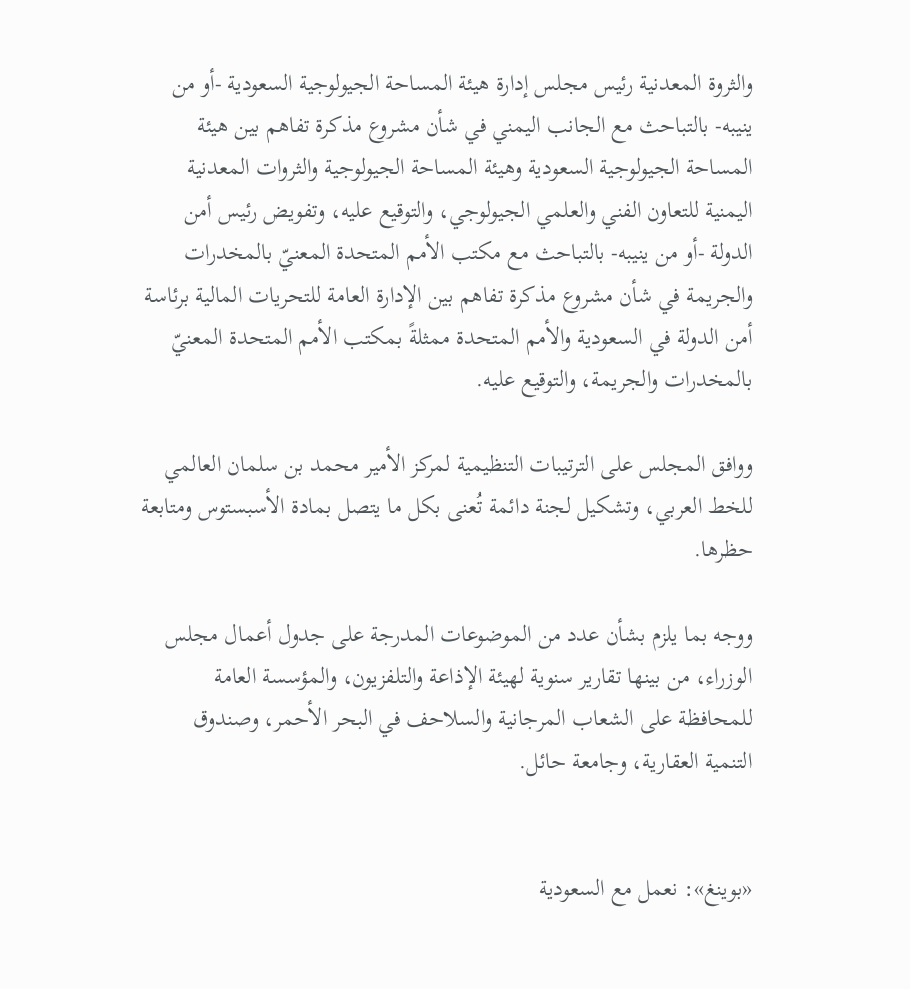والثروة المعدنية رئيس مجلس إدارة هيئة المساحة الجيولوجية السعودية -أو من ينيبه- بالتباحث مع الجانب اليمني في شأن مشروع مذكرة تفاهم بين هيئة المساحة الجيولوجية السعودية وهيئة المساحة الجيولوجية والثروات المعدنية اليمنية للتعاون الفني والعلمي الجيولوجي، والتوقيع عليه، وتفويض رئيس أمن الدولة -أو من ينيبه- بالتباحث مع مكتب الأمم المتحدة المعنيّ بالمخدرات والجريمة في شأن مشروع مذكرة تفاهم بين الإدارة العامة للتحريات المالية برئاسة أمن الدولة في السعودية والأمم المتحدة ممثلةً بمكتب الأمم المتحدة المعنيّ بالمخدرات والجريمة، والتوقيع عليه.

ووافق المجلس على الترتيبات التنظيمية لمركز الأمير محمد بن سلمان العالمي للخط العربي، وتشكيل لجنة دائمة تُعنى بكل ما يتصل بمادة الأسبستوس ومتابعة حظرها.

ووجه بما يلزم بشأن عدد من الموضوعات المدرجة على جدول أعمال مجلس الوزراء، من بينها تقارير سنوية لهيئة الإذاعة والتلفزيون، والمؤسسة العامة للمحافظة على الشعاب المرجانية والسلاحف في البحر الأحمر، وصندوق التنمية العقارية، وجامعة حائل.


«بوينغ»: نعمل مع السعودية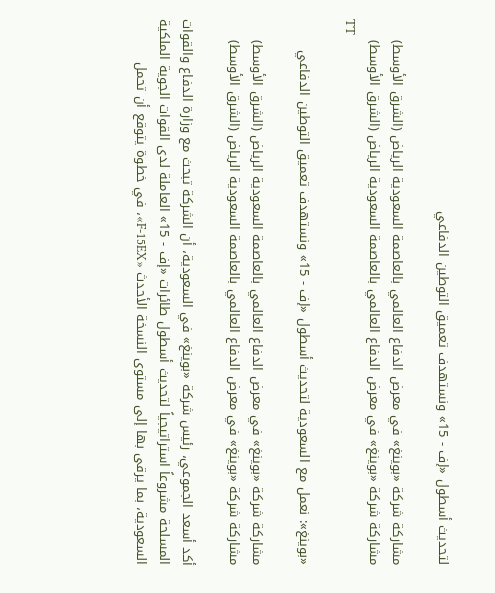لتحديث أسطول «إف - 15» ونستهدف تعميق التوطين الدفاعي

مشاركة شركة «بوينغ» في معرض الدفاع العالمي بالعاصمة السعودية الرياض (الشرق الأوسط)
مشاركة شركة «بوينغ» في معرض الدفاع العالمي بالعاصمة السعودية الرياض (الشرق الأوسط)
TT

«بوينغ»: نعمل مع السعودية لتحديث أسطول «إف - 15» ونستهدف تعميق التوطين الدفاعي

مشاركة شركة «بوينغ» في معرض الدفاع العالمي بالعاصمة السعودية الرياض (الشرق الأوسط)
مشاركة شركة «بوينغ» في معرض الدفاع العالمي بالعاصمة السعودية الرياض (الشرق الأوسط)

أكد أسعد الجموعي، رئيس شركة «بوينغ» في السعودية، أن الشركة تبحث مع وزارة الدفاع والقوات المسلحة مشروعاً استراتيجياً لتحديث أسطول طائرات «إف - 15» العاملة لدى القوات الجوية الملكية السعودية، بما يرقى بها إلى مستوى النسخة الأحدث «F-15EX»، في خطوة يتوقع أن تحمل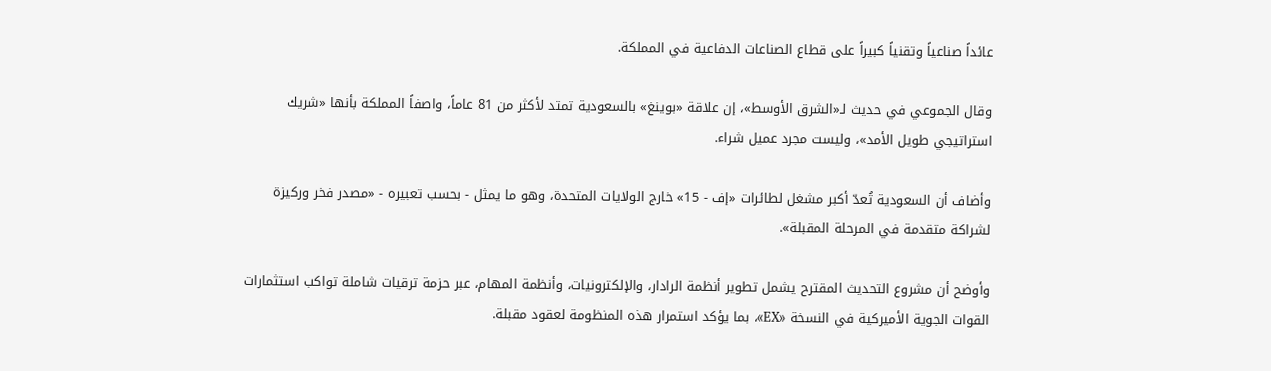عائداً صناعياً وتقنياً كبيراً على قطاع الصناعات الدفاعية في المملكة.

وقال الجموعي في حديث لـ«الشرق الأوسط»، إن علاقة «بوينغ» بالسعودية تمتد لأكثر من 81 عاماً، واصفاً المملكة بأنها «شريك استراتيجي طويل الأمد»، وليست مجرد عميل شراء.

وأضاف أن السعودية تُعدّ أكبر مشغل لطائرات «إف - 15» خارج الولايات المتحدة، وهو ما يمثل - بحسب تعبيره - «مصدر فخر وركيزة لشراكة متقدمة في المرحلة المقبلة».

وأوضح أن مشروع التحديث المقترح يشمل تطوير أنظمة الرادار، والإلكترونيات، وأنظمة المهام، عبر حزمة ترقيات شاملة تواكب استثمارات القوات الجوية الأميركية في النسخة «EX»، بما يؤكد استمرار هذه المنظومة لعقود مقبلة.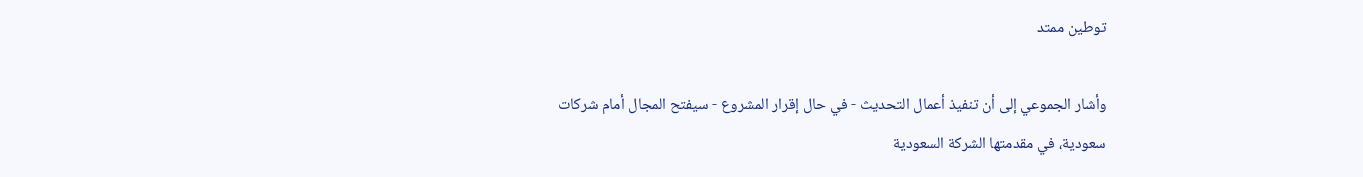توطين ممتد

وأشار الجموعي إلى أن تنفيذ أعمال التحديث - في حال إقرار المشروع - سيفتح المجال أمام شركات سعودية، في مقدمتها الشركة السعودية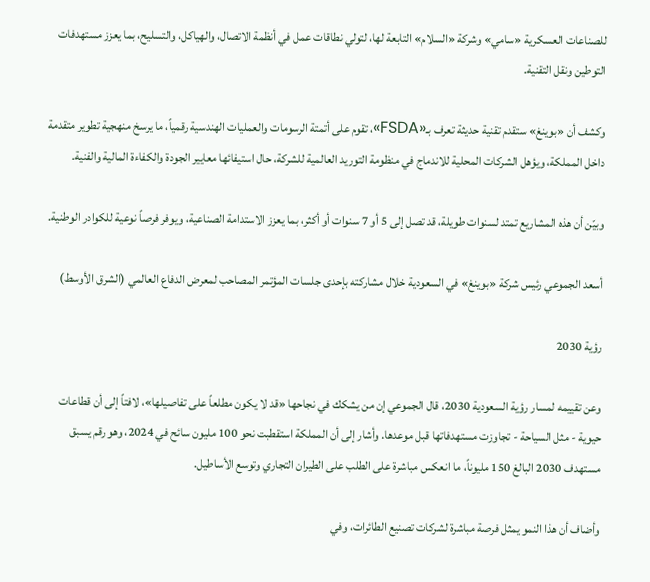للصناعات العسكرية «سامي» وشركة «السلام» التابعة لها، لتولي نطاقات عمل في أنظمة الاتصال، والهياكل، والتسليح، بما يعزز مستهدفات التوطين ونقل التقنية.

وكشف أن «بوينغ» ستقدم تقنية حديثة تعرف بـ«FSDA»، تقوم على أتمتة الرسومات والعمليات الهندسية رقمياً، ما يرسخ منهجية تطوير متقدمة داخل المملكة، ويؤهل الشركات المحلية للاندماج في منظومة التوريد العالمية للشركة، حال استيفائها معايير الجودة والكفاءة المالية والفنية.

وبيّن أن هذه المشاريع تمتد لسنوات طويلة، قد تصل إلى 5 أو 7 سنوات أو أكثر، بما يعزز الاستدامة الصناعية، ويوفر فرصاً نوعية للكوادر الوطنية.

أسعد الجموعي رئيس شركة «بوينغ» في السعودية خلال مشاركته بإحدى جلسات المؤتمر المصاحب لمعرض الدفاع العالمي (الشرق الأوسط)

رؤية 2030

وعن تقييمه لمسار رؤية السعودية 2030، قال الجموعي إن من يشكك في نجاحها «قد لا يكون مطلعاً على تفاصيلها»، لافتاً إلى أن قطاعات حيوية - مثل السياحة - تجاوزت مستهدفاتها قبل موعدها. وأشار إلى أن المملكة استقطبت نحو 100 مليون سائح في 2024، وهو رقم يسبق مستهدف 2030 البالغ 150 مليوناً، ما انعكس مباشرة على الطلب على الطيران التجاري وتوسع الأساطيل.

وأضاف أن هذا النمو يمثل فرصة مباشرة لشركات تصنيع الطائرات، وفي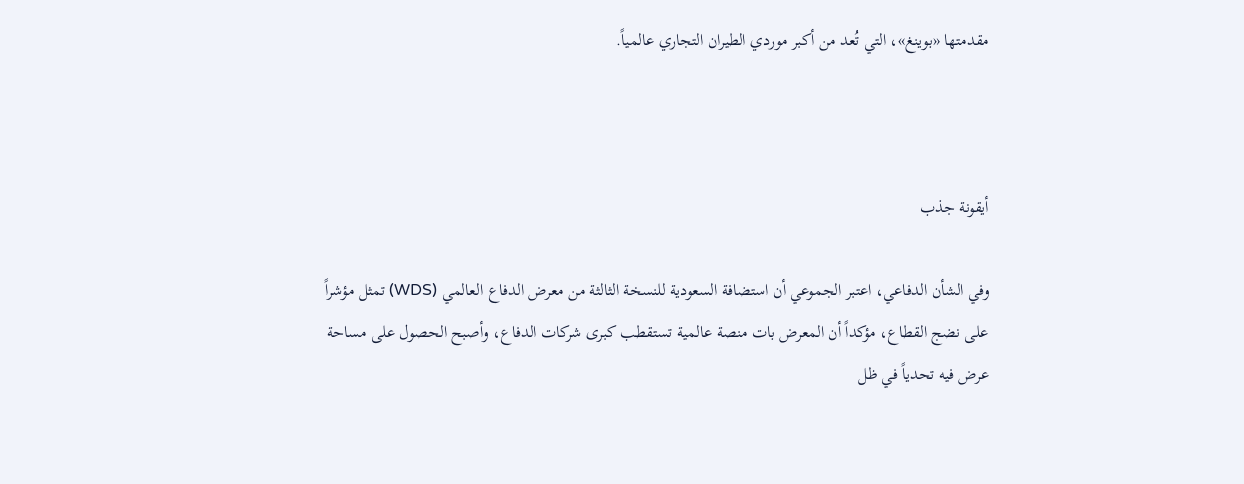مقدمتها «بوينغ»، التي تُعد من أكبر موردي الطيران التجاري عالمياً.



أيقونة جذب

وفي الشأن الدفاعي، اعتبر الجموعي أن استضافة السعودية للنسخة الثالثة من معرض الدفاع العالمي (WDS) تمثل مؤشراً على نضج القطاع، مؤكداً أن المعرض بات منصة عالمية تستقطب كبرى شركات الدفاع، وأصبح الحصول على مساحة عرض فيه تحدياً في ظل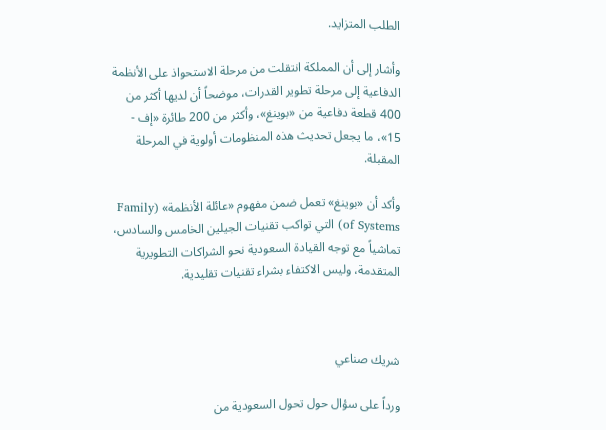الطلب المتزايد.

وأشار إلى أن المملكة انتقلت من مرحلة الاستحواذ على الأنظمة الدفاعية إلى مرحلة تطوير القدرات، موضحاً أن لديها أكثر من 400 قطعة دفاعية من «بوينغ»، وأكثر من 200 طائرة «إف - 15»، ما يجعل تحديث هذه المنظومات أولوية في المرحلة المقبلة.

وأكد أن «بوينغ» تعمل ضمن مفهوم «عائلة الأنظمة» (Family of Systems) التي تواكب تقنيات الجيلين الخامس والسادس، تماشياً مع توجه القيادة السعودية نحو الشراكات التطويرية المتقدمة، وليس الاكتفاء بشراء تقنيات تقليدية.



شريك صناعي

ورداً على سؤال حول تحول السعودية من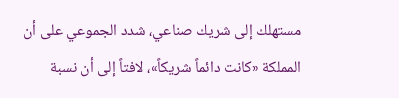مستهلك إلى شريك صناعي، شدد الجموعي على أن المملكة «كانت دائماً شريكاً»، لافتاً إلى أن نسبة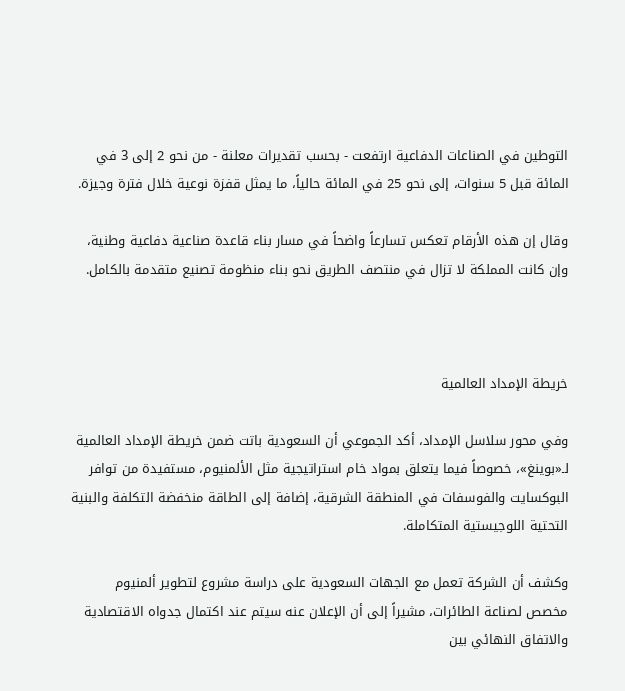التوطين في الصناعات الدفاعية ارتفعت - بحسب تقديرات معلنة - من نحو 2 إلى 3 في المائة قبل 5 سنوات، إلى نحو 25 في المائة حالياً، ما يمثل قفزة نوعية خلال فترة وجيزة.

وقال إن هذه الأرقام تعكس تسارعاً واضحاً في مسار بناء قاعدة صناعية دفاعية وطنية، وإن كانت المملكة لا تزال في منتصف الطريق نحو بناء منظومة تصنيع متقدمة بالكامل.



خريطة الإمداد العالمية

وفي محور سلاسل الإمداد، أكد الجموعي أن السعودية باتت ضمن خريطة الإمداد العالمية لـ«بوينغ»، خصوصاً فيما يتعلق بمواد خام استراتيجية مثل الألمنيوم، مستفيدة من توافر البوكسايت والفوسفات في المنطقة الشرقية، إضافة إلى الطاقة منخفضة التكلفة والبنية التحتية اللوجيستية المتكاملة.

وكشف أن الشركة تعمل مع الجهات السعودية على دراسة مشروع لتطوير ألمنيوم مخصص لصناعة الطائرات، مشيراً إلى أن الإعلان عنه سيتم عند اكتمال جدواه الاقتصادية والاتفاق النهائي بين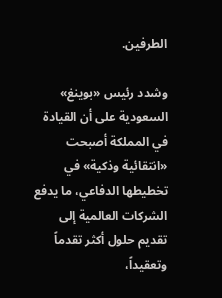الطرفين.

وشدد رئيس «بوينغ» السعودية على أن القيادة في المملكة أصبحت «انتقائية وذكية» في تخطيطها الدفاعي، ما يدفع الشركات العالمية إلى تقديم حلول أكثر تقدماً وتعقيداً،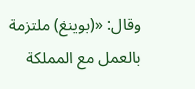وقال: «(بوينغ) ملتزمة بالعمل مع المملكة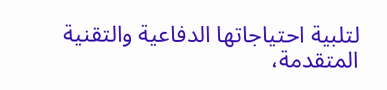لتلبية احتياجاتها الدفاعية والتقنية المتقدمة،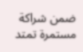ضمن شراكة مستمرة تمتد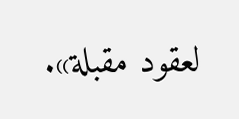لعقود مقبلة».